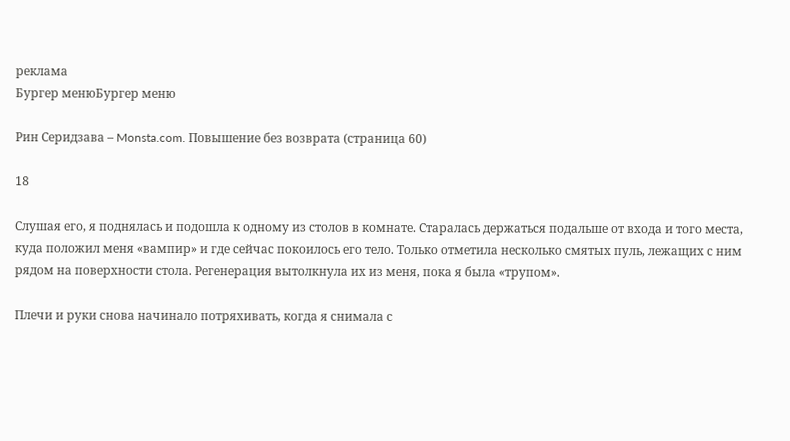реклама
Бургер менюБургер меню

Рин Серидзава – Monsta.com. Повышение без возврата (страница 60)

18

Слушая его, я поднялась и подошла к одному из столов в комнате. Старалась держаться подальше от входа и того места, куда положил меня «вампир» и где сейчас покоилось его тело. Только отметила несколько смятых пуль, лежащих с ним рядом на поверхности стола. Регенерация вытолкнула их из меня, пока я была «трупом».

Плечи и руки снова начинало потряхивать, когда я снимала с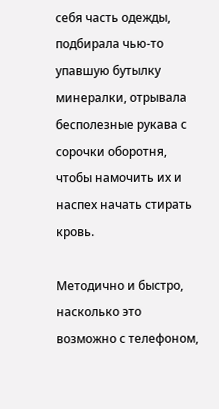себя часть одежды, подбирала чью-то упавшую бутылку минералки, отрывала бесполезные рукава с сорочки оборотня, чтобы намочить их и наспех начать стирать кровь.

Методично и быстро, насколько это возможно с телефоном,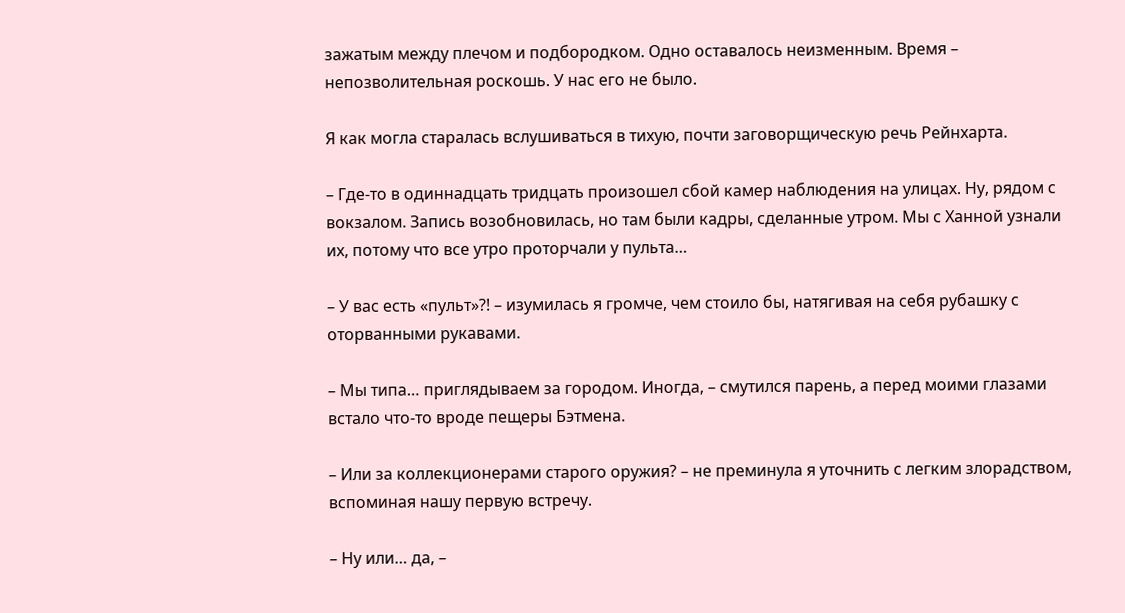зажатым между плечом и подбородком. Одно оставалось неизменным. Время – непозволительная роскошь. У нас его не было.

Я как могла старалась вслушиваться в тихую, почти заговорщическую речь Рейнхарта.

– Где-то в одиннадцать тридцать произошел сбой камер наблюдения на улицах. Ну, рядом с вокзалом. Запись возобновилась, но там были кадры, сделанные утром. Мы с Ханной узнали их, потому что все утро проторчали у пульта…

– У вас есть «пульт»?! – изумилась я громче, чем стоило бы, натягивая на себя рубашку с оторванными рукавами.

– Мы типа… приглядываем за городом. Иногда, – смутился парень, а перед моими глазами встало что-то вроде пещеры Бэтмена.

– Или за коллекционерами старого оружия? – не преминула я уточнить с легким злорадством, вспоминая нашу первую встречу.

– Ну или… да, –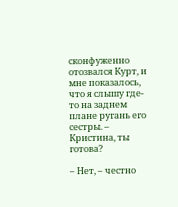сконфуженно отозвался Курт, и мне показалось, что я слышу где-то на заднем плане ругань его сестры. – Кристина, ты готова?

– Нет, – честно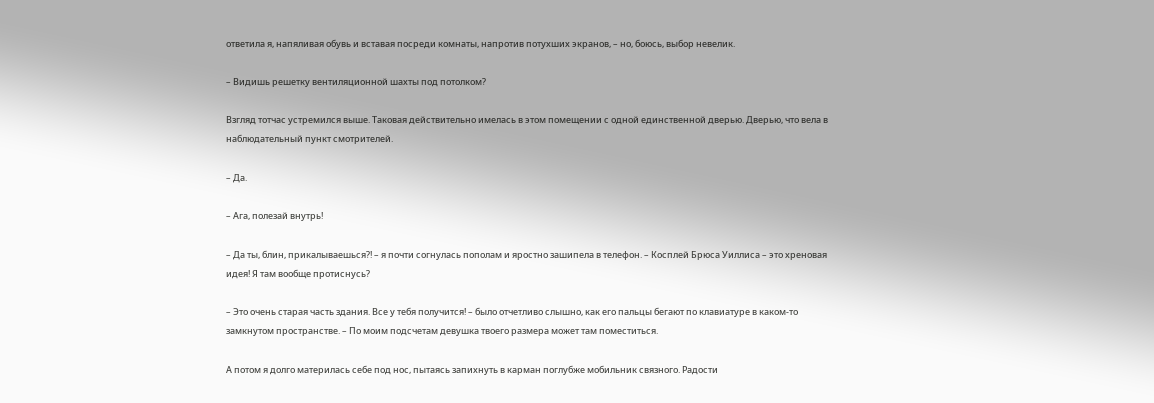ответила я, напяливая обувь и вставая посреди комнаты, напротив потухших экранов, – но, боюсь, выбор невелик.

– Видишь решетку вентиляционной шахты под потолком?

Взгляд тотчас устремился выше. Таковая действительно имелась в этом помещении с одной единственной дверью. Дверью, что вела в наблюдательный пункт смотрителей.

– Да.

– Ага, полезай внутрь!

– Да ты, блин, прикалываешься?! – я почти согнулась пополам и яростно зашипела в телефон. – Косплей Брюса Уиллиса – это хреновая идея! Я там вообще протиснусь?

– Это очень старая часть здания. Все у тебя получится! – было отчетливо слышно, как его пальцы бегают по клавиатуре в каком-то замкнутом пространстве. – По моим подсчетам девушка твоего размера может там поместиться.

А потом я долго материлась себе под нос, пытаясь запихнуть в карман поглубже мобильник связного. Радости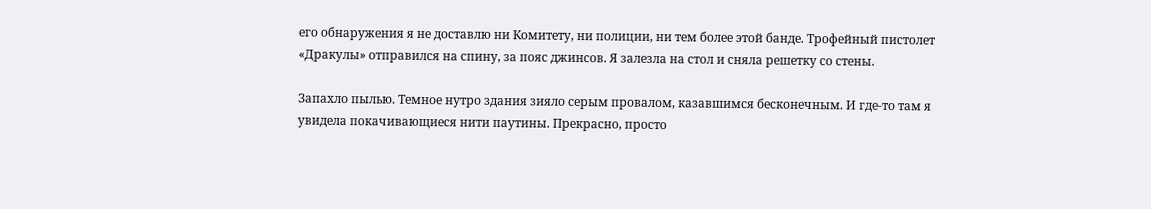его обнаружения я не доставлю ни Комитету, ни полиции, ни тем более этой банде. Трофейный пистолет «Дракулы» отправился на спину, за пояс джинсов. Я залезла на стол и сняла решетку со стены.

Запахло пылью. Темное нутро здания зияло серым провалом, казавшимся бесконечным. И где-то там я увидела покачивающиеся нити паутины. Прекрасно, просто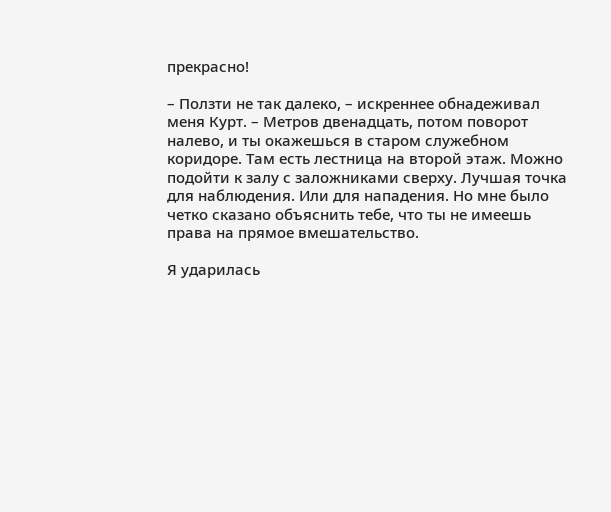прекрасно!

– Ползти не так далеко, – искреннее обнадеживал меня Курт. – Метров двенадцать, потом поворот налево, и ты окажешься в старом служебном коридоре. Там есть лестница на второй этаж. Можно подойти к залу с заложниками сверху. Лучшая точка для наблюдения. Или для нападения. Но мне было четко сказано объяснить тебе, что ты не имеешь права на прямое вмешательство.

Я ударилась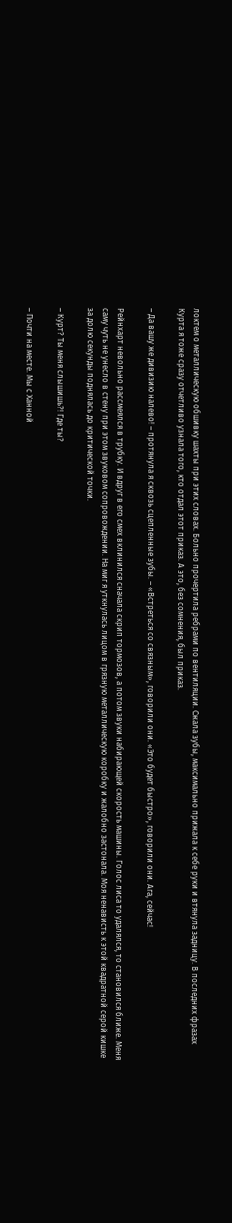локтем о металлическую обшивку шахты при этих словах. Больно прочертила ребрами по вентиляции. Сжала зубы, максимально прижала к себе руки и втянула задницу. В последних фразах Курта я тоже сразу отчетливо узнала того, кто отдал этот приказ. А это, без сомнения, был приказ.

– Да вашу же дивизию налево! – протянула я сквозь сцепленные зубы. – «Встреться со связным», говорили они. «Это будет быстро», говорили они. Ага, сейчас!

Рейнхарт невольно рассмеялся в трубку. И вдруг в его смех вклинился сначала скрип тормозов, а потом звуки набирающей скорость машины. Голос лиса то удалялся, то становился ближе. Меня саму чуть не унесло в стену при этом звуковом сопровождении. На миг я уткнулась лицом в грязную металлическую коробку и жалобно застонала. Моя ненависть к этой квадратной серой кишке за долю секунды поднялась до критической точки.

– Курт? Ты меня слышишь?! Где ты?

– Почти на месте. Мы с Ханной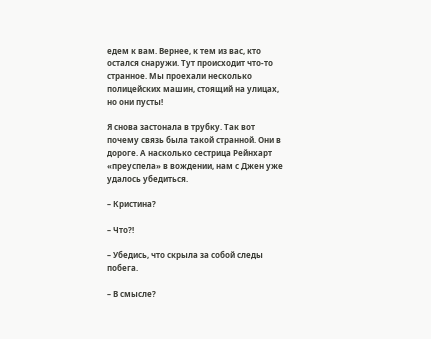едем к вам. Вернее, к тем из вас, кто остался снаружи. Тут происходит что-то странное. Мы проехали несколько полицейских машин, стоящий на улицах, но они пусты!

Я снова застонала в трубку. Так вот почему связь была такой странной. Они в дороге. А насколько сестрица Рейнхарт «преуспела» в вождении, нам с Джен уже удалось убедиться.

– Кристина?

– Что?!

– Убедись, что скрыла за собой следы побега.

– В смысле?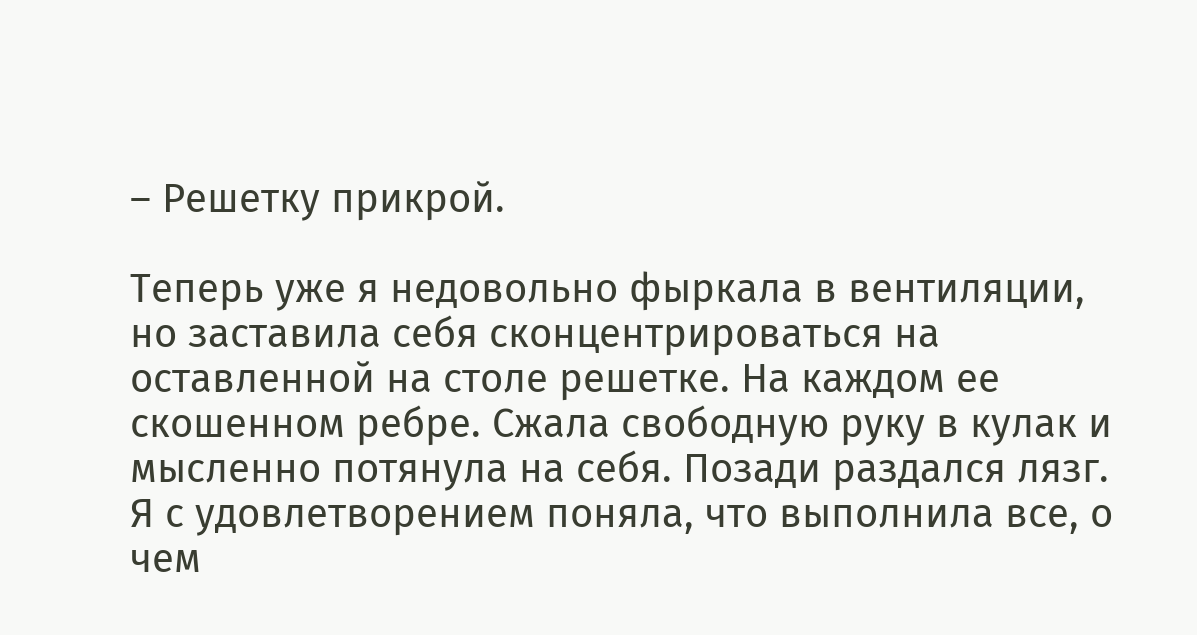– Решетку прикрой.

Теперь уже я недовольно фыркала в вентиляции, но заставила себя сконцентрироваться на оставленной на столе решетке. На каждом ее скошенном ребре. Сжала свободную руку в кулак и мысленно потянула на себя. Позади раздался лязг. Я с удовлетворением поняла, что выполнила все, о чем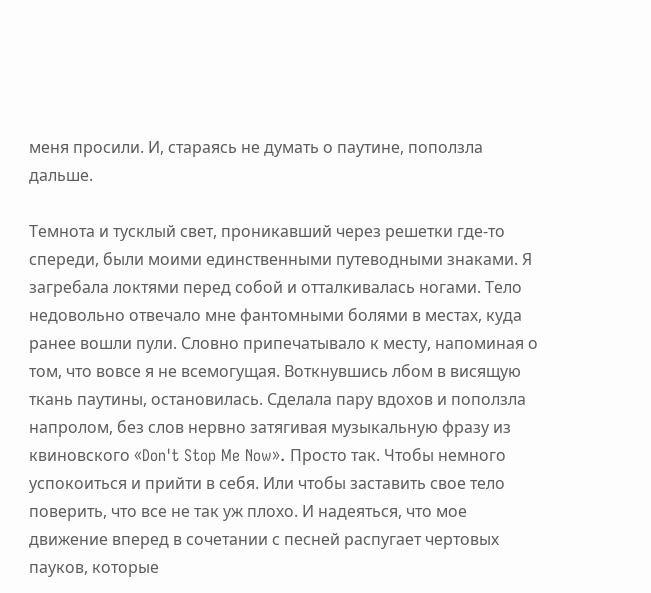меня просили. И, стараясь не думать о паутине, поползла дальше.

Темнота и тусклый свет, проникавший через решетки где-то спереди, были моими единственными путеводными знаками. Я загребала локтями перед собой и отталкивалась ногами. Тело недовольно отвечало мне фантомными болями в местах, куда ранее вошли пули. Словно припечатывало к месту, напоминая о том, что вовсе я не всемогущая. Воткнувшись лбом в висящую ткань паутины, остановилась. Сделала пару вдохов и поползла напролом, без слов нервно затягивая музыкальную фразу из квиновского «Don't Stop Me Now». Просто так. Чтобы немного успокоиться и прийти в себя. Или чтобы заставить свое тело поверить, что все не так уж плохо. И надеяться, что мое движение вперед в сочетании с песней распугает чертовых пауков, которые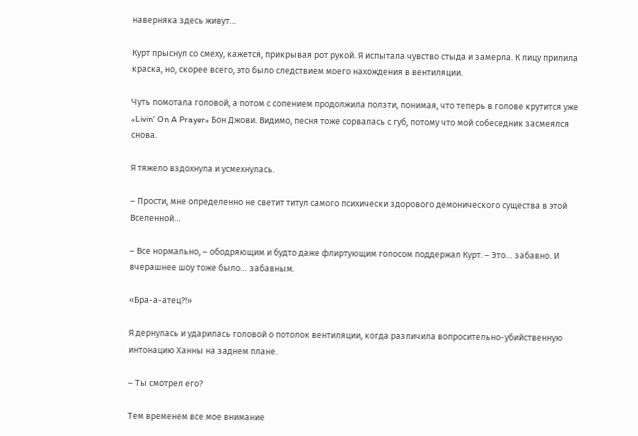наверняка здесь живут…

Курт прыснул со смеху, кажется, прикрывая рот рукой. Я испытала чувство стыда и замерла. К лицу прилила краска, но, скорее всего, это было следствием моего нахождения в вентиляции.

Чуть помотала головой, а потом с сопением продолжила ползти, понимая, что теперь в голове крутится уже «Livin' On A Prayer» Бон Джови. Видимо, песня тоже сорвалась с губ, потому что мой собеседник засмеялся снова.

Я тяжело вздохнула и усмехнулась.

– Прости, мне определенно не светит титул самого психически здорового демонического существа в этой Вселенной…

– Все нормально, – ободряющим и будто даже флиртующим голосом поддержал Курт. – Это… забавно. И вчерашнее шоу тоже было… забавным.

«Бра-а-атец?!»

Я дернулась и ударилась головой о потолок вентиляции, когда различила вопросительно-убийственную интонацию Ханны на заднем плане.

– Ты смотрел его?

Тем временем все мое внимание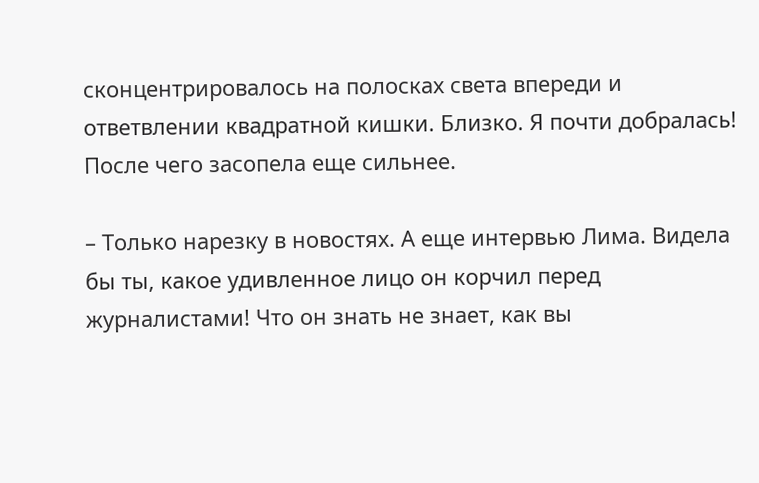сконцентрировалось на полосках света впереди и ответвлении квадратной кишки. Близко. Я почти добралась! После чего засопела еще сильнее.

– Только нарезку в новостях. А еще интервью Лима. Видела бы ты, какое удивленное лицо он корчил перед журналистами! Что он знать не знает, как вы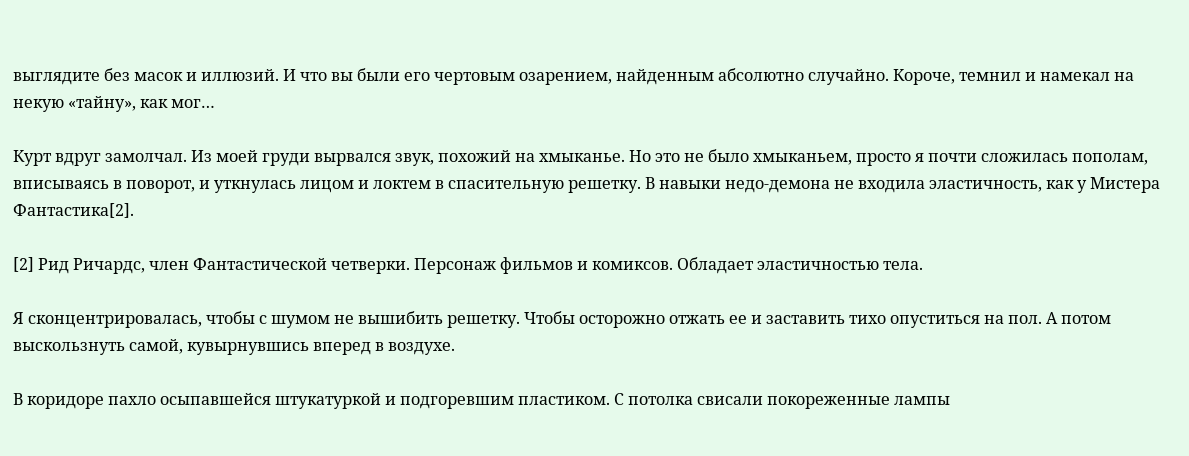выглядите без масок и иллюзий. И что вы были его чертовым озарением, найденным абсолютно случайно. Короче, темнил и намекал на некую «тайну», как мог…

Курт вдруг замолчал. Из моей груди вырвался звук, похожий на хмыканье. Но это не было хмыканьем, просто я почти сложилась пополам, вписываясь в поворот, и уткнулась лицом и локтем в спасительную решетку. В навыки недо-демона не входила эластичность, как у Мистера Фантастика[2].

[2] Рид Ричардс, член Фантастической четверки. Персонаж фильмов и комиксов. Обладает эластичностью тела.

Я сконцентрировалась, чтобы с шумом не вышибить решетку. Чтобы осторожно отжать ее и заставить тихо опуститься на пол. А потом выскользнуть самой, кувырнувшись вперед в воздухе.

В коридоре пахло осыпавшейся штукатуркой и подгоревшим пластиком. С потолка свисали покореженные лампы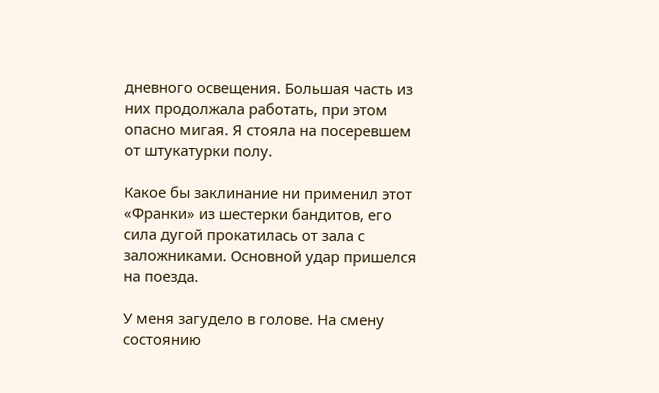дневного освещения. Большая часть из них продолжала работать, при этом опасно мигая. Я стояла на посеревшем от штукатурки полу.

Какое бы заклинание ни применил этот «Франки» из шестерки бандитов, его сила дугой прокатилась от зала с заложниками. Основной удар пришелся на поезда.

У меня загудело в голове. На смену состоянию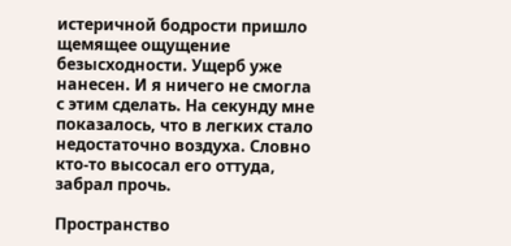истеричной бодрости пришло щемящее ощущение безысходности. Ущерб уже нанесен. И я ничего не смогла с этим сделать. На секунду мне показалось, что в легких стало недостаточно воздуха. Словно кто-то высосал его оттуда, забрал прочь.

Пространство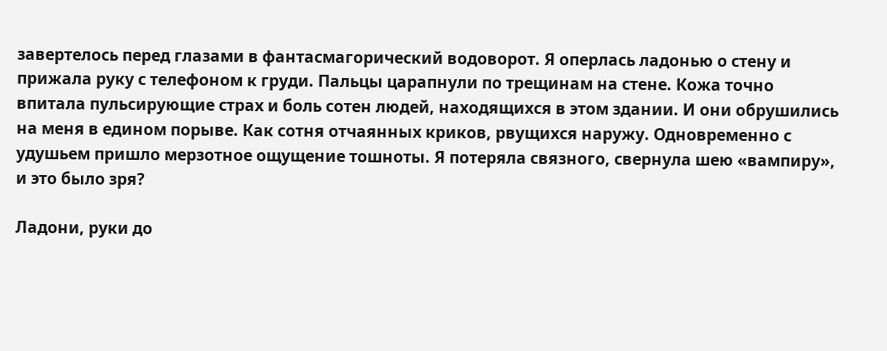завертелось перед глазами в фантасмагорический водоворот. Я оперлась ладонью о стену и прижала руку с телефоном к груди. Пальцы царапнули по трещинам на стене. Кожа точно впитала пульсирующие страх и боль сотен людей, находящихся в этом здании. И они обрушились на меня в едином порыве. Как сотня отчаянных криков, рвущихся наружу. Одновременно с удушьем пришло мерзотное ощущение тошноты. Я потеряла связного, свернула шею «вампиру», и это было зря?

Ладони, руки до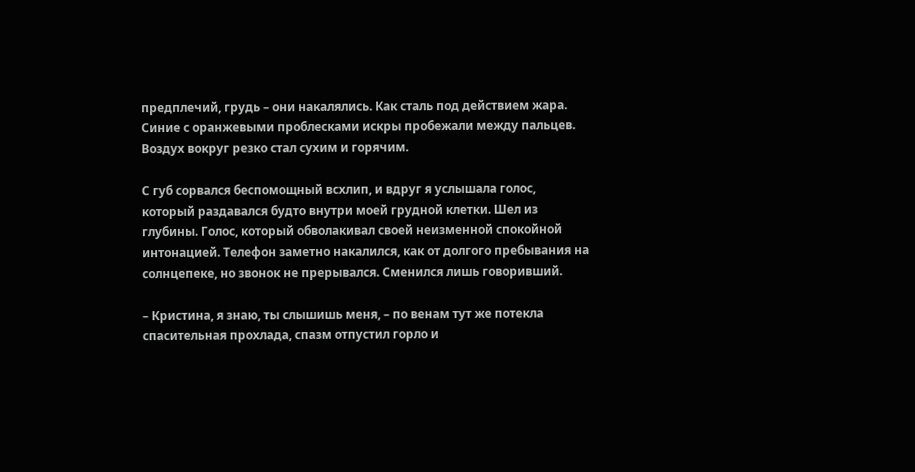предплечий, грудь – они накалялись. Как сталь под действием жара. Синие с оранжевыми проблесками искры пробежали между пальцев. Воздух вокруг резко стал сухим и горячим.

С губ сорвался беспомощный всхлип, и вдруг я услышала голос, который раздавался будто внутри моей грудной клетки. Шел из глубины. Голос, который обволакивал своей неизменной спокойной интонацией. Телефон заметно накалился, как от долгого пребывания на солнцепеке, но звонок не прерывался. Сменился лишь говоривший.

– Кристина, я знаю, ты слышишь меня, – по венам тут же потекла спасительная прохлада, спазм отпустил горло и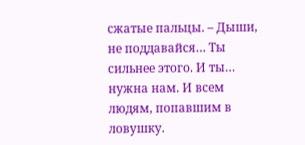сжатые пальцы. – Дыши, не поддавайся… Ты сильнее этого. И ты… нужна нам. И всем людям, попавшим в ловушку.